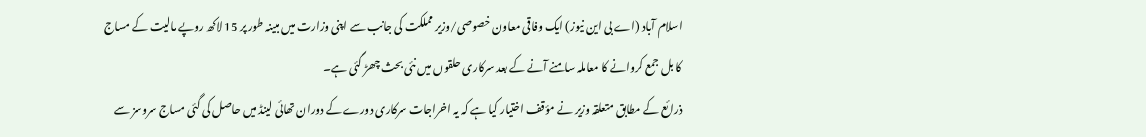اسلام آباد (اے بی این نیوز) ایک وفاقی معاون خصوصی/وزیر مملکت کی جانب سے اپنی وزارت میں مبینہ طور پر 15 لاکھ روپے مالیت کے مساج کا بل جمع کروانے کا معاملہ سامنے آنے کے بعد سرکاری حلقوں میں نئی بحث چھڑ گئی ہے۔
ذرائع کے مطابق متعلقہ وزیر نے مؤقف اختیار کیا ہے کہ یہ اخراجات سرکاری دورے کے دوران تھائی لینڈ میں حاصل کی گئی مساج سروسز سے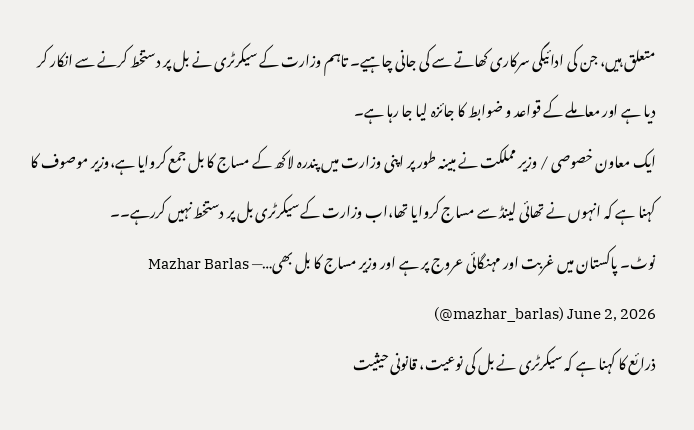متعلق ہیں، جن کی ادائیگی سرکاری کھاتے سے کی جانی چاہیے۔ تاہم وزارت کے سیکرٹری نے بل پر دستخط کرنے سے انکار کر دیا ہے اور معاملے کے قواعد و ضوابط کا جائزہ لیا جا رہا ہے۔
ایک معاون خصوصی / وزیر مملکت نے مبینہ طور پر اپنی وزارت میں پندرہ لاکھ کے مساج کا بل جمع کروایا ہے،وزیر موصوف کا کہنا ہے کہ انہوں نے تھائی لینڈ سے مساج کروایا تھا،اب وزارت کے سیکرٹری بل پر دستخط نہیں کررہے۔۔
نوٹ۔ پاکستان میں غربت اور مہنگائی عروج پر ہے اور وزیر مساج کا بل بھی…— Mazhar Barlas (@mazhar_barlas) June 2, 2026
ذرائع کا کہنا ہے کہ سیکرٹری نے بل کی نوعیت، قانونی حیثیت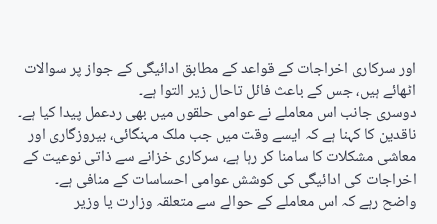اور سرکاری اخراجات کے قواعد کے مطابق ادائیگی کے جواز پر سوالات اٹھائے ہیں، جس کے باعث فائل تاحال زیر التوا ہے۔
دوسری جانب اس معاملے نے عوامی حلقوں میں بھی ردعمل پیدا کیا ہے۔ ناقدین کا کہنا ہے کہ ایسے وقت میں جب ملک مہنگائی، بیروزگاری اور معاشی مشکلات کا سامنا کر رہا ہے، سرکاری خزانے سے ذاتی نوعیت کے اخراجات کی ادائیگی کی کوشش عوامی احساسات کے منافی ہے۔
واضح رہے کہ اس معاملے کے حوالے سے متعلقہ وزارت یا وزیر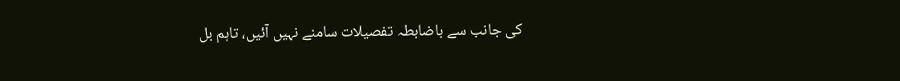کی جانب سے باضابطہ تفصیلات سامنے نہیں آئیں، تاہم بل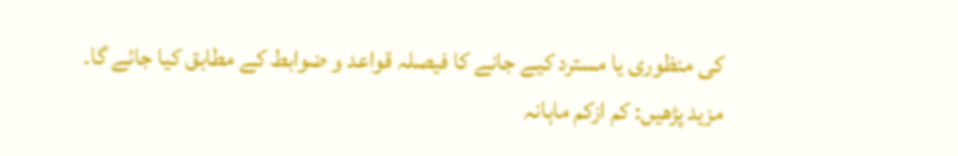کی منظوری یا مسترد کیے جانے کا فیصلہ قواعد و ضوابط کے مطابق کیا جائے گا۔
مزید پڑھیں: کم ازکم ماہانہ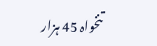تنخواہ 45 ہزار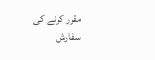مقرر کرنے کی سفارش